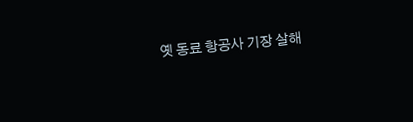옛 동료 항공사 기장 살해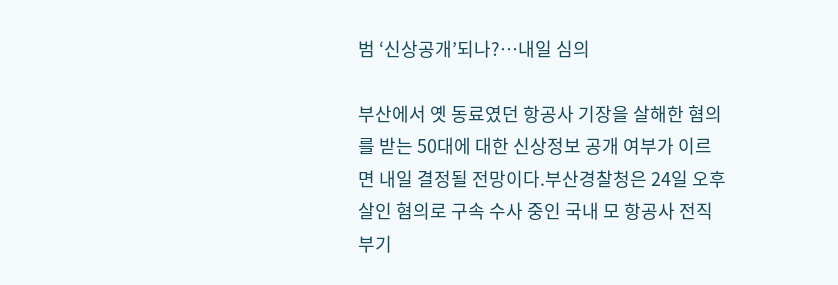범 ‘신상공개’되나?…내일 심의

부산에서 옛 동료였던 항공사 기장을 살해한 혐의를 받는 50대에 대한 신상정보 공개 여부가 이르면 내일 결정될 전망이다.부산경찰청은 24일 오후 살인 혐의로 구속 수사 중인 국내 모 항공사 전직 부기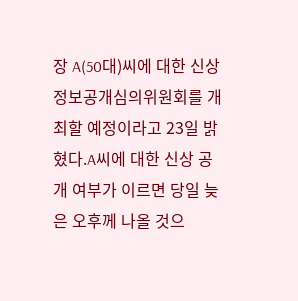장 A(50대)씨에 대한 신상정보공개심의위원회를 개최할 예정이라고 23일 밝혔다.A씨에 대한 신상 공개 여부가 이르면 당일 늦은 오후께 나올 것으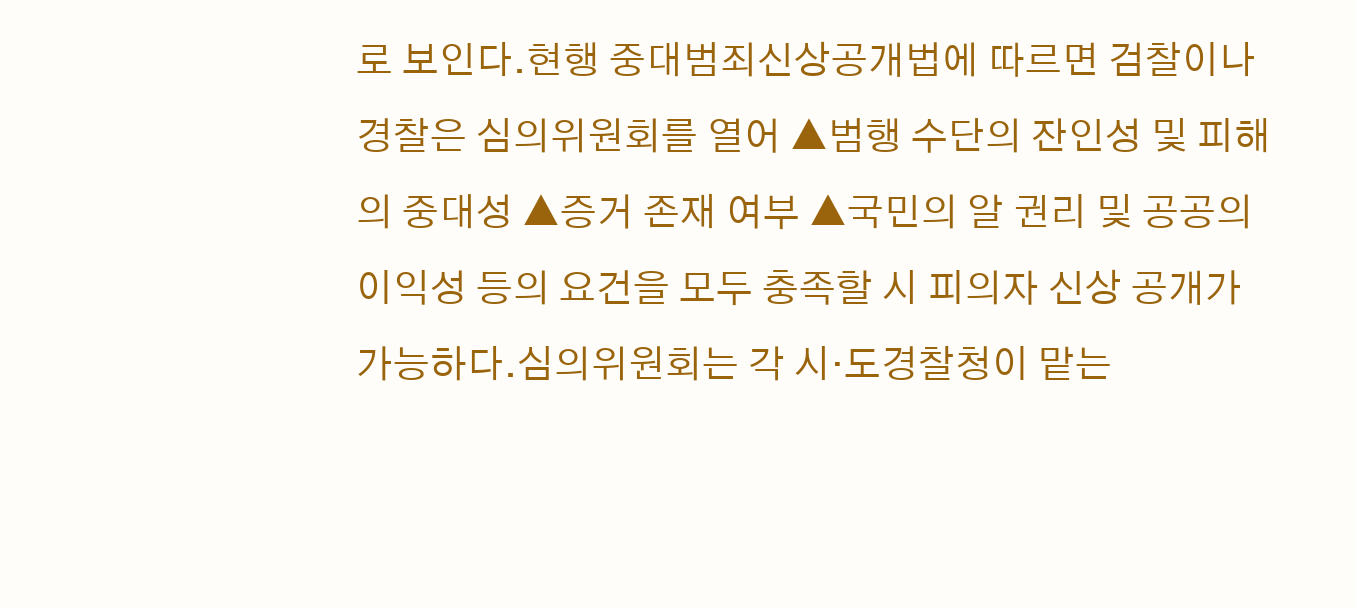로 보인다.현행 중대범죄신상공개법에 따르면 검찰이나 경찰은 심의위원회를 열어 ▲범행 수단의 잔인성 및 피해의 중대성 ▲증거 존재 여부 ▲국민의 알 권리 및 공공의 이익성 등의 요건을 모두 충족할 시 피의자 신상 공개가 가능하다.심의위원회는 각 시·도경찰청이 맡는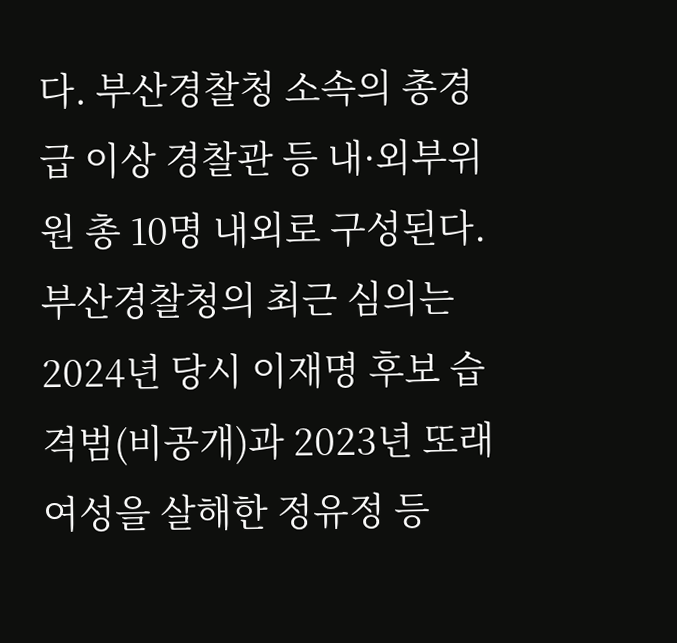다. 부산경찰청 소속의 총경급 이상 경찰관 등 내·외부위원 총 10명 내외로 구성된다.부산경찰청의 최근 심의는 2024년 당시 이재명 후보 습격범(비공개)과 2023년 또래 여성을 살해한 정유정 등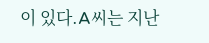이 있다.A씨는 지난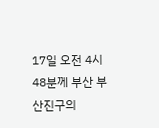17일 오전 4시48분께 부산 부산진구의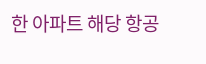한 아파트 해당 항공